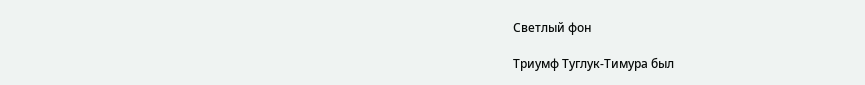Светлый фон

Триумф Туглук-Тимура был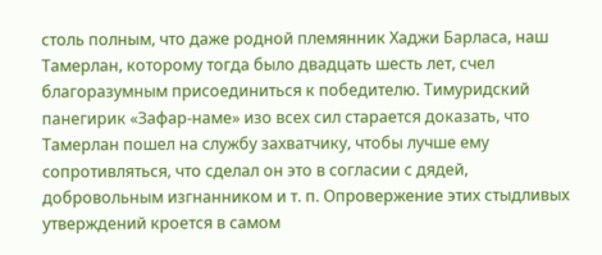столь полным, что даже родной племянник Хаджи Барласа, наш Тамерлан, которому тогда было двадцать шесть лет, счел благоразумным присоединиться к победителю. Тимуридский панегирик «Зафар-наме» изо всех сил старается доказать, что Тамерлан пошел на службу захватчику, чтобы лучше ему сопротивляться, что сделал он это в согласии с дядей, добровольным изгнанником и т. п. Опровержение этих стыдливых утверждений кроется в самом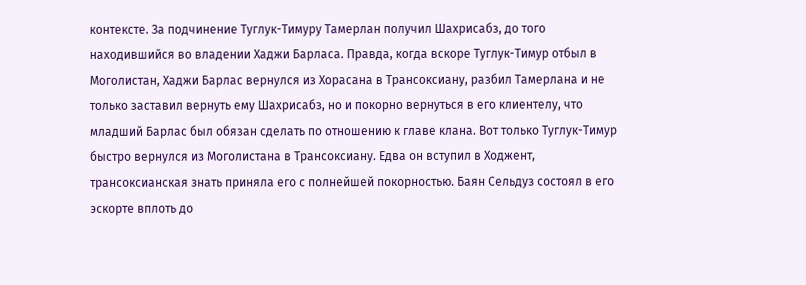контексте. За подчинение Туглук-Тимуру Тамерлан получил Шахрисабз, до того находившийся во владении Хаджи Барласа. Правда, когда вскоре Туглук-Тимур отбыл в Моголистан, Хаджи Барлас вернулся из Хорасана в Трансоксиану, разбил Тамерлана и не только заставил вернуть ему Шахрисабз, но и покорно вернуться в его клиентелу, что младший Барлас был обязан сделать по отношению к главе клана. Вот только Туглук-Тимур быстро вернулся из Моголистана в Трансоксиану. Едва он вступил в Ходжент, трансоксианская знать приняла его с полнейшей покорностью. Баян Сельдуз состоял в его эскорте вплоть до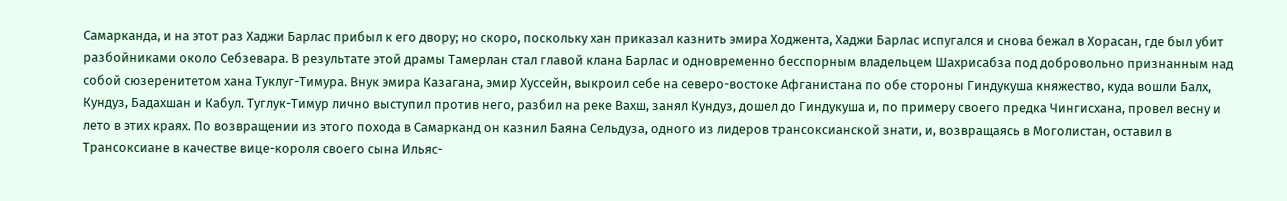Самарканда, и на этот раз Хаджи Барлас прибыл к его двору; но скоро, поскольку хан приказал казнить эмира Ходжента, Хаджи Барлас испугался и снова бежал в Хорасан, где был убит разбойниками около Себзевара. В результате этой драмы Тамерлан стал главой клана Барлас и одновременно бесспорным владельцем Шахрисабза под добровольно признанным над собой сюзеренитетом хана Туклуг-Тимура. Внук эмира Казагана, эмир Хуссейн, выкроил себе на северо-востоке Афганистана по обе стороны Гиндукуша княжество, куда вошли Балх, Кундуз, Бадахшан и Кабул. Туглук-Тимур лично выступил против него, разбил на реке Вахш, занял Кундуз, дошел до Гиндукуша и, по примеру своего предка Чингисхана, провел весну и лето в этих краях. По возвращении из этого похода в Самарканд он казнил Баяна Сельдуза, одного из лидеров трансоксианской знати, и, возвращаясь в Моголистан, оставил в Трансоксиане в качестве вице-короля своего сына Ильяс-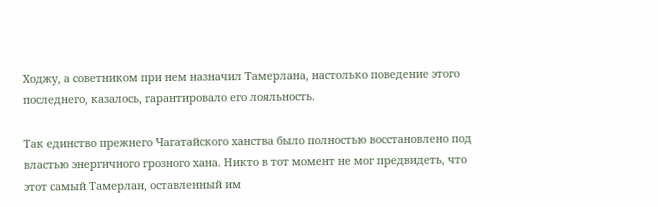Ходжу, а советником при нем назначил Тамерлана, настолько поведение этого последнего, казалось, гарантировало его лояльность.

Так единство прежнего Чагатайского ханства было полностью восстановлено под властью энергичного грозного хана. Никто в тот момент не мог предвидеть, что этот самый Тамерлан, оставленный им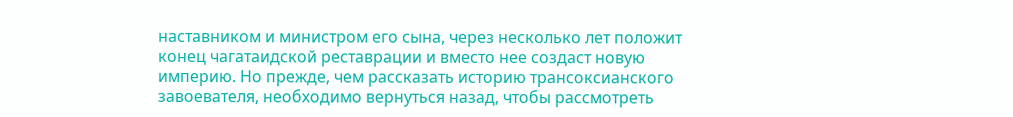наставником и министром его сына, через несколько лет положит конец чагатаидской реставрации и вместо нее создаст новую империю. Но прежде, чем рассказать историю трансоксианского завоевателя, необходимо вернуться назад, чтобы рассмотреть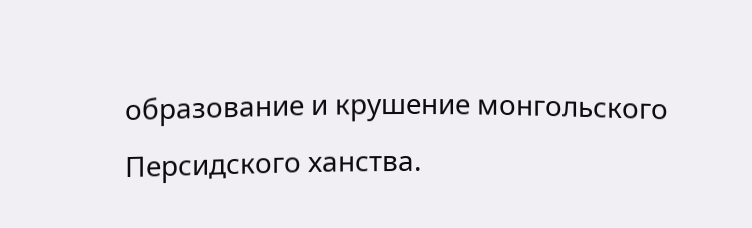образование и крушение монгольского Персидского ханства.